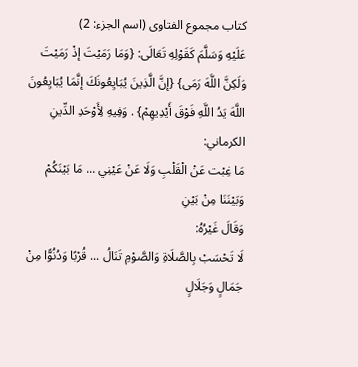كتاب مجموع الفتاوى (اسم الجزء: 2)
عَلَيْهِ وَسَلَّمَ كَقَوْلِهِ تَعَالَى: {وَمَا رَمَيْتَ إذْ رَمَيْتَ وَلَكِنَّ اللَّهَ رَمَى} {إنَّ الَّذِينَ يُبَايِعُونَكَ إنَّمَا يُبَايِعُونَ اللَّهَ يَدُ اللَّهِ فَوْقَ أَيْدِيهِمْ} . وَفِيهِ لِأَوْحَدِ الدِّينِ الكرماني:
مَا غِبْت عَنْ الْقَلْبِ وَلَا عَنْ عَيْنِي ... مَا بَيْنَكُمْ وَبَيْنَنَا مِنْ بَيْنِ
وَقَالَ غَيْرُهُ:
لَا تَحْسَبْ بِالصَّلَاةِ وَالصَّوْمِ تَنَالُ ... قُرْبًا وَدُنُوًّا مِنْ جَمَالٍ وَجَلَالٍ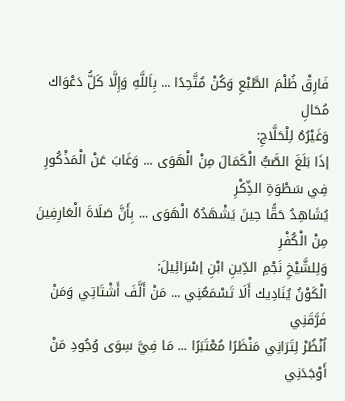فَارِقْ ظُلْمَ الطَّبْعِ وَكُنْ مُتَّحِدًا ... بِاَللَّهِ وَإِلَّا كَلُّ دَعْوَاك مُحَالِ
وَغَيْرُهُ لِلْحَلَّاجِ:
إذَا بَلَغَ الصَّبُّ الْكَمَالَ مِنْ الْهَوَى ... وَغَابَ عَنْ الْمَذْكُورِ فِي سَطْوَةِ الذِّكْرِ
يُشَاهِدُ حَقًّا حِينَ يَشْهَدُهُ الْهَوَى ... بِأَنَّ صَلَاةَ الْعَارِفِينَ مِنْ الْكُفْرِ
وَلِلشَّيْخِ نَجْمِ الدِّينِ ابْنِ إسْرَائِيلَ:
الْكَوْنُ يُنَادِيك أَلَا تَسْمَعُنِي ... مَنْ أَلَّفَ أَشْتَاتِي وَمَنْ فَرَّقَنِي
اُنْظُرْ لِتَرَانِي مَنْظَرًا مُعْتَبَرًا ... مَا فِيَّ سِوَى وُجُودِ مَنْ أَوْجَدَنِي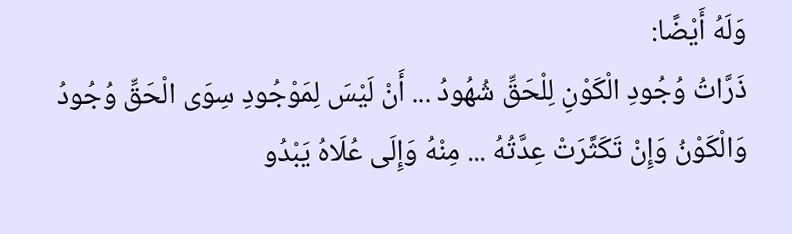وَلَهُ أَيْضًا:
ذَرَّاتُ وُجُودِ الْكَوْنِ لِلْحَقِّ شُهُودُ ... أَنْ لَيْسَ لِمَوْجُودِ سِوَى الْحَقِّ وُجُودُ
وَالْكَوْنُ وَإِنْ تَكَثَّرَتْ عِدَّتُهُ ... مِنْهُ وَإِلَى عُلَاهُ يَبْدُو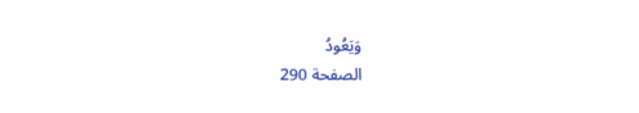وَيَعُودُ
الصفحة 290